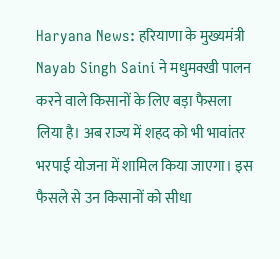Haryana News: हरियाणा के मुख्यमंत्री Nayab Singh Saini ने मधुमक्खी पालन करने वाले किसानों के लिए बड़ा फैसला लिया है। अब राज्य में शहद को भी भावांतर भरपाई योजना में शामिल किया जाएगा। इस फैसले से उन किसानों को सीधा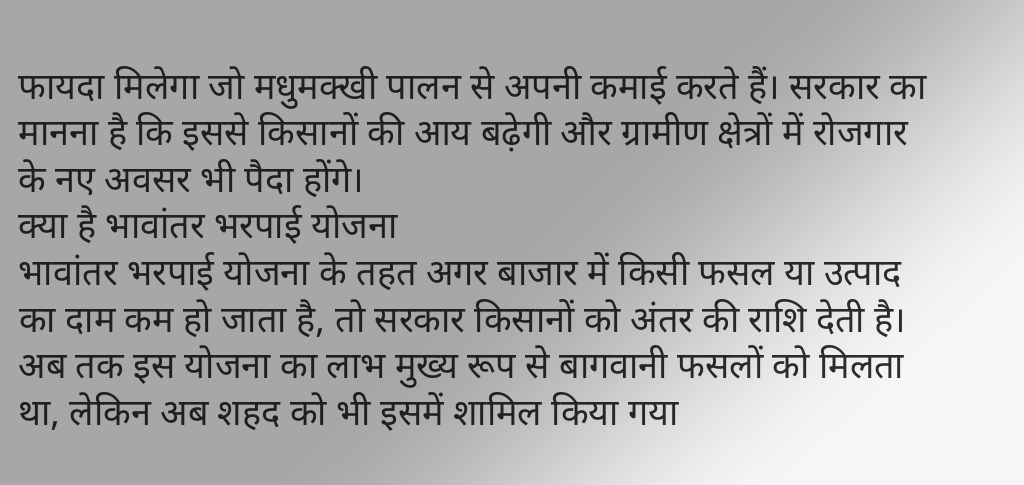फायदा मिलेगा जो मधुमक्खी पालन से अपनी कमाई करते हैं। सरकार का मानना है कि इससे किसानों की आय बढ़ेगी और ग्रामीण क्षेत्रों में रोजगार के नए अवसर भी पैदा होंगे।
क्या है भावांतर भरपाई योजना
भावांतर भरपाई योजना के तहत अगर बाजार में किसी फसल या उत्पाद का दाम कम हो जाता है, तो सरकार किसानों को अंतर की राशि देती है। अब तक इस योजना का लाभ मुख्य रूप से बागवानी फसलों को मिलता था, लेकिन अब शहद को भी इसमें शामिल किया गया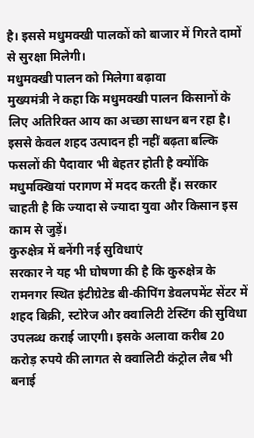है। इससे मधुमक्खी पालकों को बाजार में गिरते दामों से सुरक्षा मिलेगी।
मधुमक्खी पालन को मिलेगा बढ़ावा
मुख्यमंत्री ने कहा कि मधुमक्खी पालन किसानों के लिए अतिरिक्त आय का अच्छा साधन बन रहा है। इससे केवल शहद उत्पादन ही नहीं बढ़ता बल्कि फसलों की पैदावार भी बेहतर होती है क्योंकि मधुमक्खियां परागण में मदद करती हैं। सरकार चाहती है कि ज्यादा से ज्यादा युवा और किसान इस काम से जुड़ें।
कुरुक्षेत्र में बनेंगी नई सुविधाएं
सरकार ने यह भी घोषणा की है कि कुरुक्षेत्र के रामनगर स्थित इंटीग्रेटेड बी-कीपिंग डेवलपमेंट सेंटर में शहद बिक्री, स्टोरेज और क्वालिटी टेस्टिंग की सुविधा उपलब्ध कराई जाएगी। इसके अलावा करीब 20 करोड़ रुपये की लागत से क्वालिटी कंट्रोल लैब भी बनाई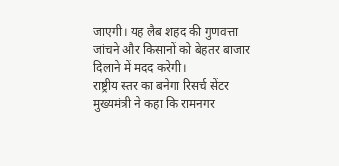जाएगी। यह लैब शहद की गुणवत्ता जांचने और किसानों को बेहतर बाजार दिलाने में मदद करेगी।
राष्ट्रीय स्तर का बनेगा रिसर्च सेंटर
मुख्यमंत्री ने कहा कि रामनगर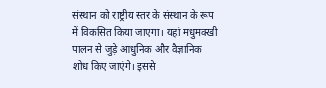संस्थान को राष्ट्रीय स्तर के संस्थान के रूप में विकसित किया जाएगा। यहां मधुमक्खी पालन से जुड़े आधुनिक और वैज्ञानिक शोध किए जाएंगे। इससे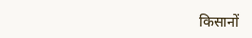किसानों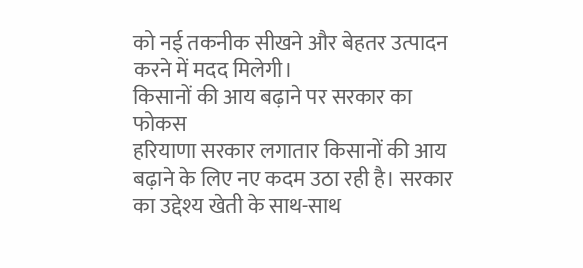को नई तकनीक सीखने और बेहतर उत्पादन करने में मदद मिलेगी।
किसानों की आय बढ़ाने पर सरकार का फोकस
हरियाणा सरकार लगातार किसानों की आय बढ़ाने के लिए नए कदम उठा रही है। सरकार का उद्देश्य खेती के साथ-साथ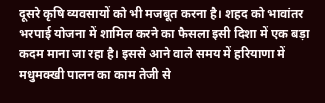दूसरे कृषि व्यवसायों को भी मजबूत करना है। शहद को भावांतर भरपाई योजना में शामिल करने का फैसला इसी दिशा में एक बड़ा कदम माना जा रहा है। इससे आने वाले समय में हरियाणा में मधुमक्खी पालन का काम तेजी से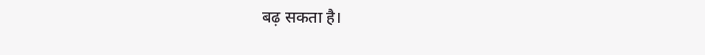बढ़ सकता है।